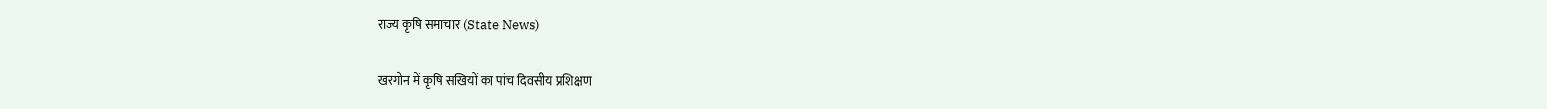राज्य कृषि समाचार (State News)

खरगोन में कृषि सखियों का पांच दिवसीय प्रशिक्षण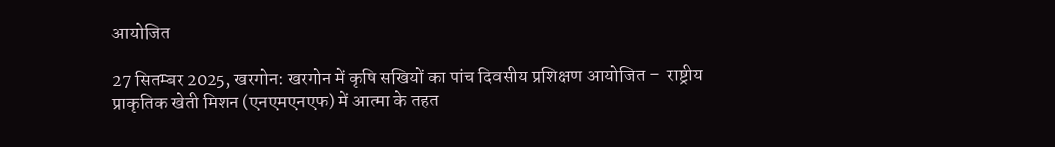आयोजित

27 सितम्बर 2025, खरगोन: खरगोन में कृषि सखियों का पांच दिवसीय प्रशिक्षण आयोजित –  राष्ट्रीय प्राकृतिक खेती मिशन (एनएमएनएफ) में आत्मा के तहत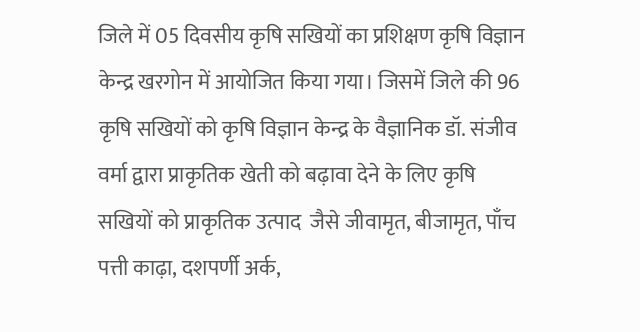जिले में 05 दिवसीय कृषि सखियों का प्रशिक्षण कृषि विज्ञान केन्द्र खरगोन में आयोजित किया गया। जिसमें जिले की 96 कृषि सखियों को कृषि विज्ञान केन्द्र के वैज्ञानिक डॉ. संजीव वर्मा द्वारा प्राकृतिक खेती को बढ़ावा देने के लिए कृषि सखियों को प्राकृतिक उत्पाद  जैसे जीवामृत, बीजामृत, पाँच पत्ती काढ़ा, दशपर्णी अर्क,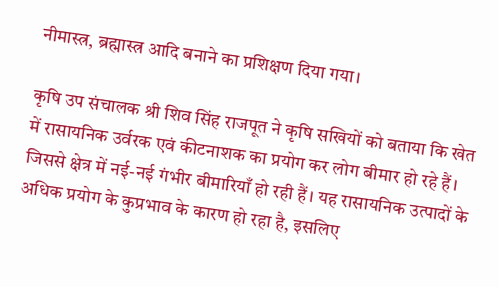नीमास्त्र, ब्रह्मास्त्र आदि बनाने का प्रशिक्षण दिया गया।

कृषि उप संचालक श्री शिव सिंह राजपूत ने कृषि सखियों को बताया कि खेत में रासायनिक उर्वरक एवं कीटनाशक का प्रयोग कर लोग बीमार हो रहे हैं। जिससे क्षेत्र में नई-नई गंभीर बीमारियाँ हो रही हैं। यह रासायनिक उत्पादों के अधिक प्रयोग के कुप्रभाव के कारण हो रहा है, इसलिए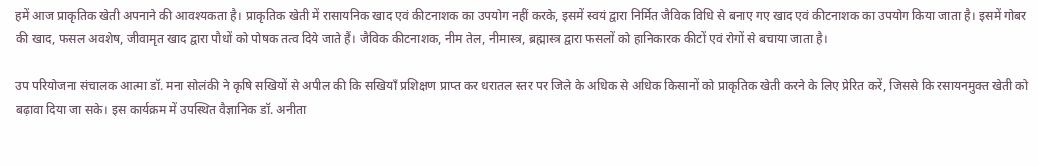हमें आज प्राकृतिक खेती अपनाने की आवश्यकता है। प्राकृतिक खेती में रासायनिक खाद एवं कीटनाशक का उपयोग नहीं करके, इसमें स्वयं द्वारा निर्मित जैविक विधि से बनाए गए खाद एवं कीटनाशक का उपयोग किया जाता है। इसमें गोबर की खाद, फसल अवशेष, जीवामृत खाद द्वारा पौधों को पोषक तत्व दिये जाते हैं। जैविक कीटनाशक, नीम तेल, नीमास्त्र, ब्रह्मास्त्र द्वारा फसलों को हानिकारक कीटों एवं रोगों से बचाया जाता है।

उप परियोजना संचालक आत्मा डॉ. मना सोलंकी ने कृषि सखियों से अपील की कि सखियाँ प्रशिक्षण प्राप्त कर धरातल स्तर पर जिले के अधिक से अधिक किसानों को प्राकृतिक खेती करने के लिए प्रेरित करें, जिससे कि रसायनमुक्त खेती को बढ़ावा दिया जा सके। इस कार्यक्रम में उपस्थित वैज्ञानिक डॉ. अनीता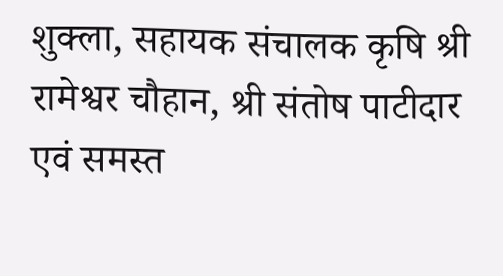शुक्ला, सहायक संचालक कृषि श्री रामेश्वर चौहान, श्री संतोष पाटीदार एवं समस्त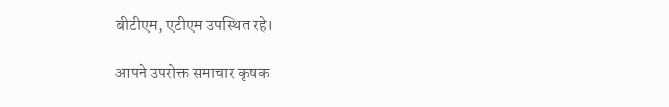बीटीएम, एटीएम उपस्थित रहे।

आपने उपरोक्त समाचार कृषक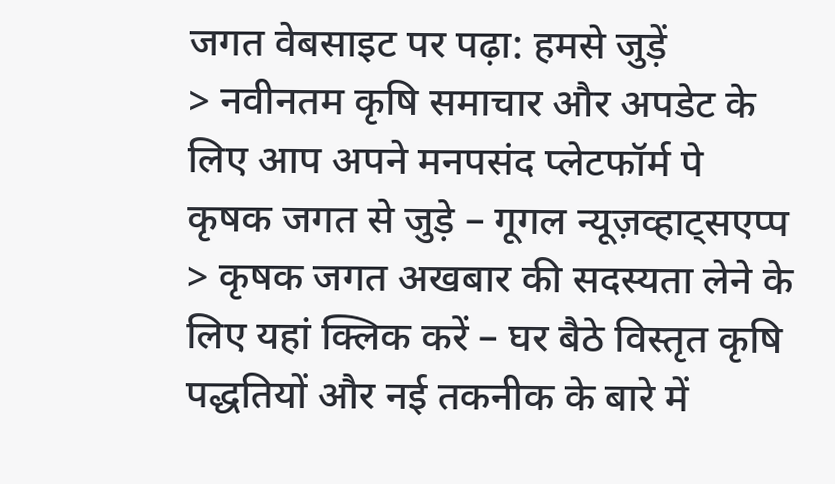जगत वेबसाइट पर पढ़ा: हमसे जुड़ें
> नवीनतम कृषि समाचार और अपडेट के लिए आप अपने मनपसंद प्लेटफॉर्म पे कृषक जगत से जुड़े – गूगल न्यूज़व्हाट्सएप्प
> कृषक जगत अखबार की सदस्यता लेने के लिए यहां क्लिक करें – घर बैठे विस्तृत कृषि पद्धतियों और नई तकनीक के बारे में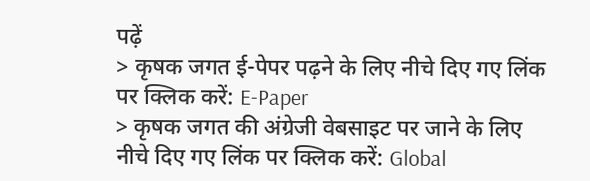पढ़ें
> कृषक जगत ई-पेपर पढ़ने के लिए नीचे दिए गए लिंक पर क्लिक करें: E-Paper
> कृषक जगत की अंग्रेजी वेबसाइट पर जाने के लिए नीचे दिए गए लिंक पर क्लिक करें: Global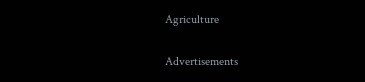Agriculture

Advertisements